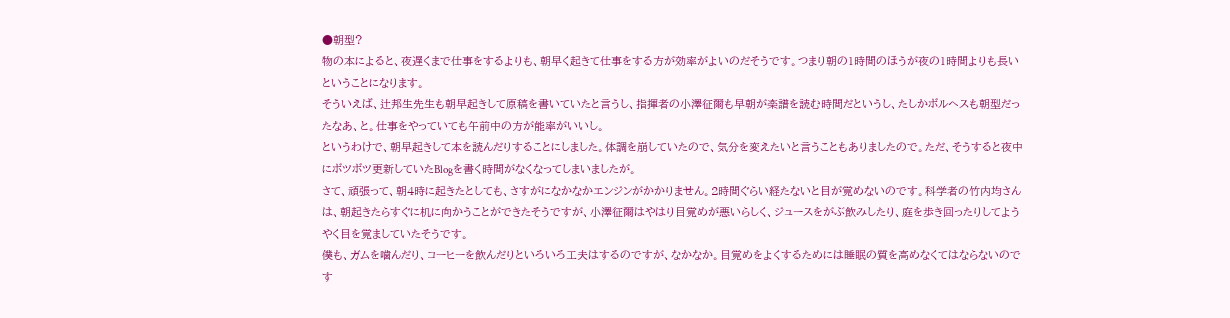●朝型?
物の本によると、夜遅くまで仕事をするよりも、朝早く起きて仕事をする方が効率がよいのだそうです。つまり朝の1時間のほうが夜の1時間よりも長いということになります。
そういえば、辻邦生先生も朝早起きして原稿を書いていたと言うし、指揮者の小澤征爾も早朝が楽譜を読む時間だというし、たしかボルヘスも朝型だったなあ、と。仕事をやっていても午前中の方が能率がいいし。
というわけで、朝早起きして本を読んだりすることにしました。体調を崩していたので、気分を変えたいと言うこともありましたので。ただ、そうすると夜中にボツボツ更新していたBlogを書く時間がなくなってしまいましたが。
さて、頑張って、朝4時に起きたとしても、さすがになかなかエンジンがかかりません。2時間ぐらい経たないと目が覚めないのです。科学者の竹内均さんは、朝起きたらすぐに机に向かうことができたそうですが、小澤征爾はやはり目覚めが悪いらしく、ジュースをがぶ飲みしたり、庭を歩き回ったりしてようやく目を覚ましていたそうです。
僕も、ガムを噛んだり、コーヒーを飲んだりといろいろ工夫はするのですが、なかなか。目覚めをよくするためには睡眠の質を高めなくてはならないのです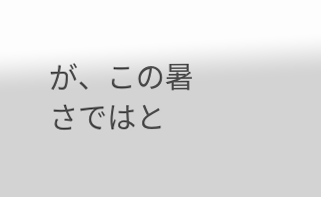が、この暑さではと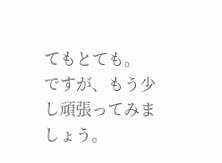てもとても。
ですが、もう少し頑張ってみましょう。